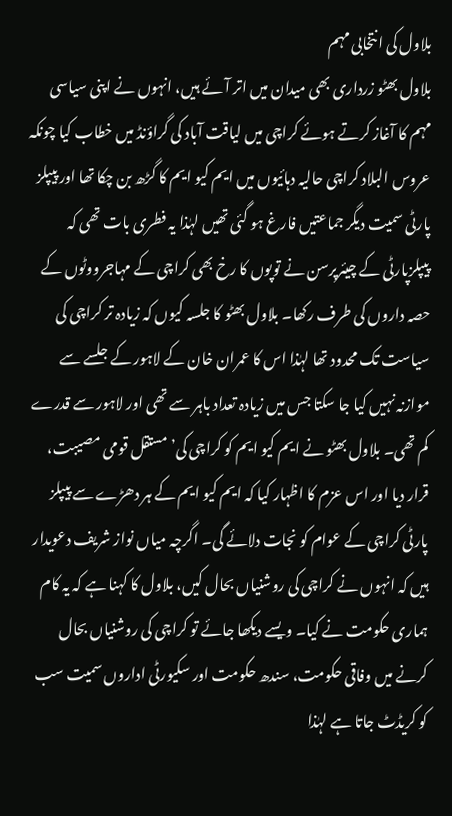بلاول کی انتخابی مہم
بلاول بھٹو زرداری بھی میدان میں اتر آئے ہیں، انہوں نے اپنی سیاسی مہم کا آغاز کرتے ہوئے کراچی میں لیاقت آباد کی گراؤنڈ میں خطاب کیا چونکہ عروس البلاد کراچی حالیہ دہائیوں میں ایم کیو ایم کا گڑھ بن چکا تھا اور پیپلز پارٹی سمیت دیگر جماعتیں فارغ ہو گئی تھیں لہٰذا یہ فطری بات تھی کہ پیپلزپارٹی کے چیئرپرسن نے توپوں کا رخ بھی کراچی کے مہاجرووٹوں کے حصہ داروں کی طرف رکھا۔ بلاول بھٹو کا جلسہ کیوں کہ زیادہ تر کراچی کی سیاست تک محدود تھا لہٰذا اس کا عمران خان کے لاہور کے جلسے سے موازنہ نہیں کیا جا سکتا جس میں زیادہ تعداد باہر سے تھی اور لاہور سے قدرے کم تھی۔ بلاول بھٹو نے ایم کیو ایم کو کراچی کی’ مستقل قومی مصیبت، قرار دیا اور اس عزم کا اظہار کیا کہ ایم کیو ایم کے ہر دھڑے سے پیپلز پارٹی کراچی کے عوام کو نجات دلائے گی۔ اگرچہ میاں نواز شریف دعویدار ہیں کہ انہوں نے کراچی کی روشنیاں بحال کیں، بلاول کا کہنا ہے کہ یہ کام ہماری حکومت نے کیا۔ ویسے دیکھا جائے تو کراچی کی روشنیاں بحال کرنے میں وفاقی حکومت، سندھ حکومت اور سکیورٹی اداروں سمیت سب کو کریڈٹ جاتا ہے لہٰذا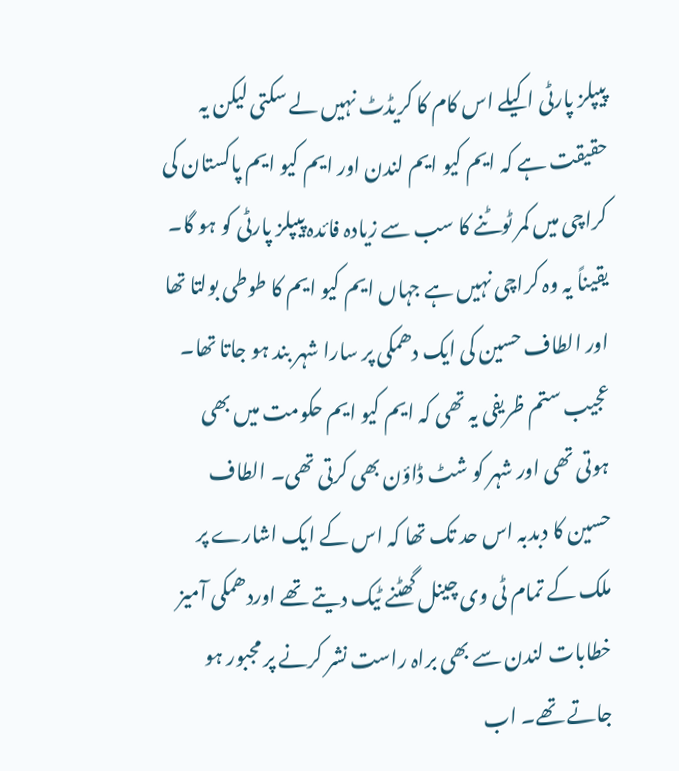پیپلز پارٹی اکیلے اس کام کا کریڈٹ نہیں لے سکتی لیکن یہ حقیقت ہے کہ ایم کیو ایم لندن اور ایم کیو ایم پاکستان کی کراچی میں کمر ٹوٹنے کا سب سے زیادہ فائدہ پیپلز پارٹی کو ہو گا۔ یقیناً یہ وہ کراچی نہیں ہے جہاں ایم کیو ایم کا طوطی بولتا تھا اور الطاف حسین کی ایک دھمکی پر سارا شہر بند ہو جاتا تھا۔ عجیب ستم ظریفی یہ تھی کہ ایم کیو ایم حکومت میں بھی ہوتی تھی اور شہر کو شٹ ڈاؤن بھی کرتی تھی۔ الطاف حسین کا دبدبہ اس حد تک تھا کہ اس کے ایک اشارے پر ملک کے تمام ٹی وی چینل گھٹنے ٹیک دیتے تھے اوردھمکی آمیز خطابات لندن سے بھی براہ راست نشر کرنے پر مجبور ہو جاتے تھے۔ اب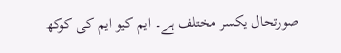صورتحال یکسر مختلف ہے۔ ایم کیو ایم کی کوکھ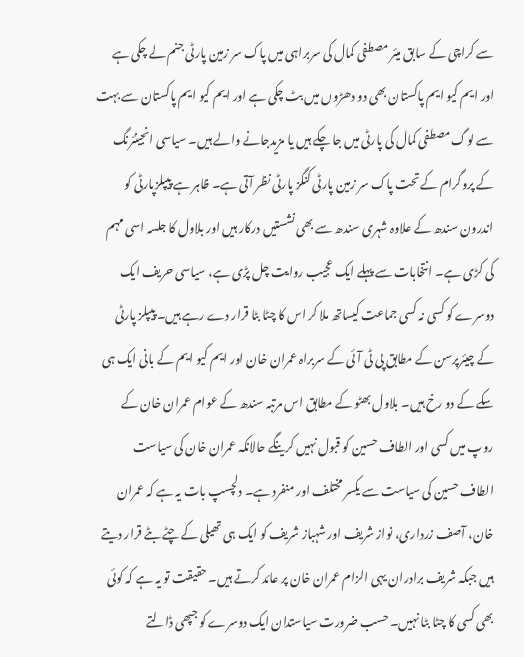سے کراچی کے سابق میئر مصطفی کمال کی سربراہی میں پاک سر زمین پارٹی جنم لے چکی ہے اور ایم کیو ایم پاکستان بھی دو دھڑوں میں بٹ چکی ہے اور ایم کیو ایم پاکستان سے بہت سے لوگ مصطفی کمال کی پارٹی میں جا چکے ہیں یا مزیدجانے والے ہیں۔ سیاسی انجینئرنگ کے پروگرام کے تحت پاک سر زمین پارٹی کنگز پارٹی نظر آتی ہے۔ ظاہر ہے پیپلزپارٹی کو اندرون سندھ کے علاوہ شہری سندھ سے بھی نشستیں درکار ہیں اور بلاول کا جلسہ اسی مہم کی کڑی ہے۔ انتخابات سے پہلے ایک عجیب روایت چل پڑی ہے، سیاسی حریف ایک دوسرے کو کسی نہ کسی جماعت کیساتھ ملا کر اس کا چٹا بٹا قرار دے رہے ہیں۔ پیپلز پارٹی کے چیئرپرسن کے مطابق پی ٹی آئی کے سربراہ عمران خان اور ایم کیو ایم کے بانی ایک ہی سکے کے دو رخ ہیں۔ بلاول بھٹو کے مطابق اس مرتبہ سندھ کے عوام عمران خان کے روپ میں کسی اور الطاف حسین کو قبول نہیں کرینگے حالانکہ عمران خان کی سیاست الطاف حسین کی سیاست سے یکسر مختلف اور منفرد ہے۔ دلچسپ بات یہ ہے کہ عمران خان، آصف زرداری، نواز شریف اور شہباز شریف کو ایک ہی تھیلی کے چٹے بٹے قرار دیتے ہیں جبکہ شریف برادران یہی الزام عمران خان پر عائد کرتے ہیں۔ حقیقت تو یہ ہے کہ کوئی بھی کسی کا چٹا بٹا نہیں۔ حسب ضرورت سیاستدان ایک دوسرے کو جپھی ڈالتے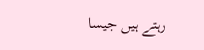رہتے ہیں جیسا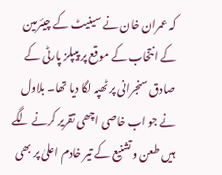کہ عمران خان نے سینیٹ کے چیئرمین کے انتخاب کے موقع پر پیپلز پارٹی کے صادق سنجرانی پر ٹھپہ لگا دیا تھا۔ بلاول نے جو اب خاصی اچھی تقریر کرنے لگے ہیں طعن و تشنیع کے تیر خادم اعلیٰ پر بھی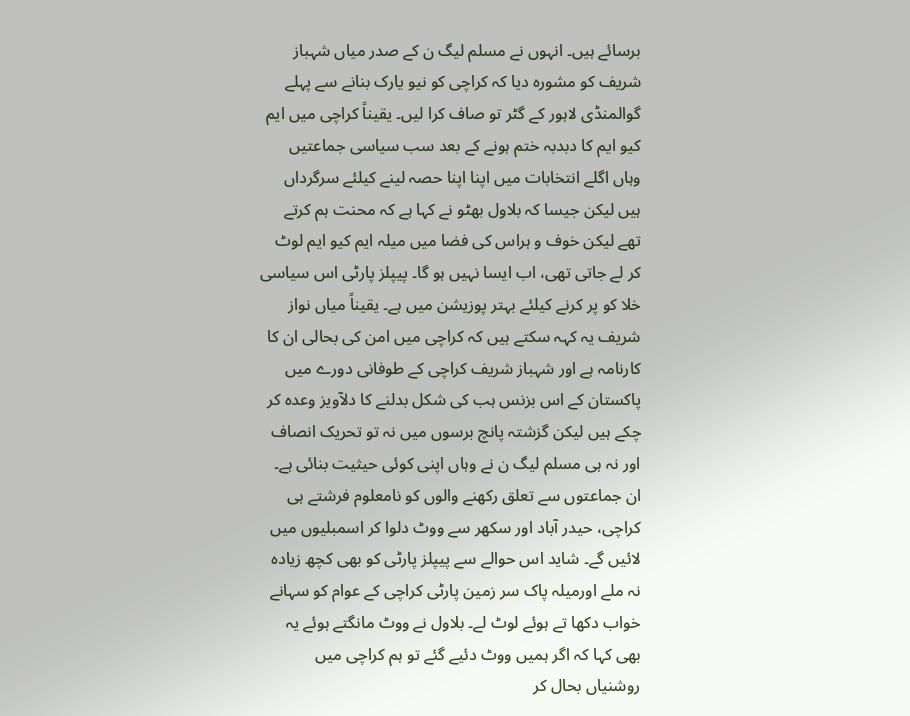برسائے ہیں۔ انہوں نے مسلم لیگ ن کے صدر میاں شہباز شریف کو مشورہ دیا کہ کراچی کو نیو یارک بنانے سے پہلے گوالمنڈی لاہور کے گٹر تو صاف کرا لیں۔ یقیناً کراچی میں ایم کیو ایم کا دبدبہ ختم ہونے کے بعد سب سیاسی جماعتیں وہاں اگلے انتخابات میں اپنا اپنا حصہ لینے کیلئے سرگرداں ہیں لیکن جیسا کہ بلاول بھٹو نے کہا ہے کہ محنت ہم کرتے تھے لیکن خوف و ہراس کی فضا میں میلہ ایم کیو ایم لوٹ کر لے جاتی تھی، اب ایسا نہیں ہو گا۔ پیپلز پارٹی اس سیاسی خلا کو پر کرنے کیلئے بہتر پوزیشن میں ہے۔ یقیناً میاں نواز شریف یہ کہہ سکتے ہیں کہ کراچی میں امن کی بحالی ان کا کارنامہ ہے اور شہباز شریف کراچی کے طوفانی دورے میں پاکستان کے اس بزنس ہب کی شکل بدلنے کا دلآویز وعدہ کر چکے ہیں لیکن گزشتہ پانچ برسوں میں نہ تو تحریک انصاف اور نہ ہی مسلم لیگ ن نے وہاں اپنی کوئی حیثیت بنائی ہے۔ ان جماعتوں سے تعلق رکھنے والوں کو نامعلوم فرشتے ہی کراچی، حیدر آباد اور سکھر سے ووٹ دلوا کر اسمبلیوں میں لائیں گے۔ شاید اس حوالے سے پیپلز پارٹی کو بھی کچھ زیادہ نہ ملے اورمیلہ پاک سر زمین پارٹی کراچی کے عوام کو سہانے خواب دکھا تے ہوئے لوٹ لے۔ بلاول نے ووٹ مانگتے ہوئے یہ بھی کہا کہ اگر ہمیں ووٹ دئیے گئے تو ہم کراچی میں روشنیاں بحال کر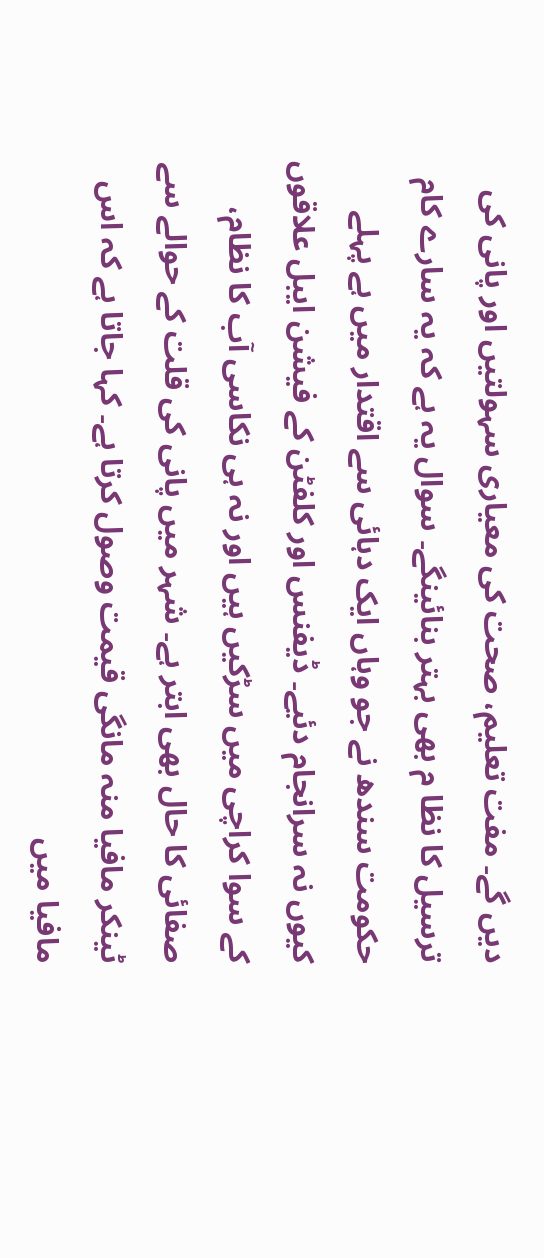دیں گے۔ مفت تعلیم، صحت کی معیاری سہولتیں اور پانی کی ترسیل کا نظا م بھی بہتر بنائینگے۔ سوال یہ ہے کہ یہ سارے کام حکومت سندھ نے جو وہاں ایک دہائی سے اقتدار میں ہے پہلے کیوں نہ سرانجام دئیے۔ ڈیفنس اور کلفٹن کے فیشن ایبل علاقوں کے سوا کراچی میں سڑکیں ہیں اور نہ ہی نکاسی آب کا نظام، صفائی کا حال بھی ابتر ہے۔ شہر میں پانی کی قلت کے حوالے سے ٹینکر مافیا منہ مانگی قیمت وصول کرتا ہے۔ کہا جاتا ہے کہ اس مافیا میں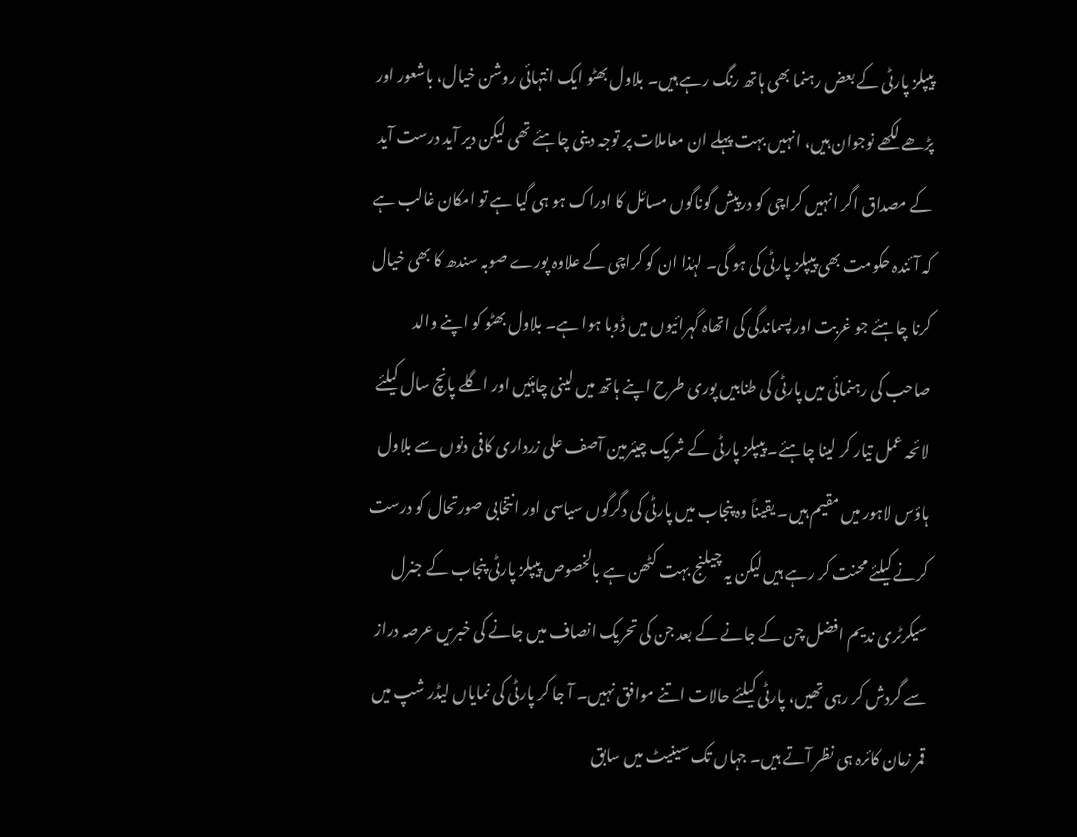پیپلز پارٹی کے بعض رہنما بھی ہاتھ رنگ رہے ہیں۔ بلاول بھٹو ایک انتہائی روشن خیال، باشعور اور پڑھے لکھے نوجوان ہیں، انہیں بہت پہلے ان معاملات پر توجہ دینی چاہئے تھی لیکن دیر آید درست آید کے مصداق اگر انہیں کراچی کو درپیش گوناگوں مسائل کا ادراک ہو ہی گیا ہے تو امکان غالب ہے کہ آئندہ حکومت بھی پیپلز پارٹی کی ہو گی۔ لہٰذا ان کو کراچی کے علاوہ پورے صوبہ سندھ کا بھی خیال کرنا چاہئے جو غربت اور پسماندگی کی اتھاہ گہرائیوں میں ڈوبا ہوا ہے۔ بلاول بھٹو کو اپنے والد صاحب کی رہنمائی میں پارٹی کی طنابیں پوری طرح اپنے ہاتھ میں لینی چاہئیں اور اگلے پانچ سال کیلئے لائحہ عمل تیار کر لینا چاہئے۔ پیپلز پارٹی کے شریک چیئرمین آصف علی زرداری کافی دنوں سے بلاول ہاؤس لاہور میں مقیم ہیں۔ یقیناً وہ پنجاب میں پارٹی کی دگرگوں سیاسی اور انتخابی صورتحال کو درست کرنے کیلئے محنت کر رہے ہیں لیکن یہ چیلنج بہت کٹھن ہے بالخصوص پیپلز پارٹی پنجاب کے جنرل سیکرٹری ندیم افضل چن کے جانے کے بعد جن کی تحریک انصاف میں جانے کی خبریں عرصہ دراز سے گردش کر رہی تھیں، پارٹی کیلئے حالات اتنے موافق نہیں۔ آ جا کر پارٹی کی نمایاں لیڈر شپ میں قمر زمان کائرہ ہی نظر آتے ہیں۔ جہاں تک سینیٹ میں سابق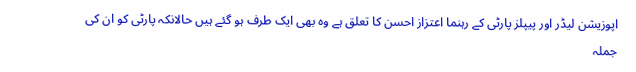اپوزیشن لیڈر اور پیپلز پارٹی کے رہنما اعتزاز احسن کا تعلق ہے وہ بھی ایک طرف ہو گئے ہیں حالانکہ پارٹی کو ان کی جملہ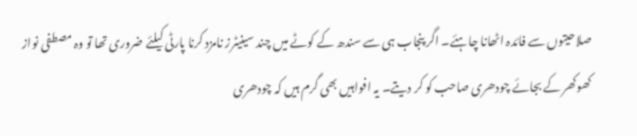صلاحیتوں سے فائدہ اٹھانا چاہئے۔ اگر پنجاب ہی سے سندھ کے کوٹے میں چند سینیٹرز نامزد کرنا پارٹی کیلئے ضروری تھا تو وہ مصطفی نواز کھوکھر کے بجائے چودھری صاحب کو کر دیتے۔ یہ افواہیں بھی گرم ہیں کہ چودھری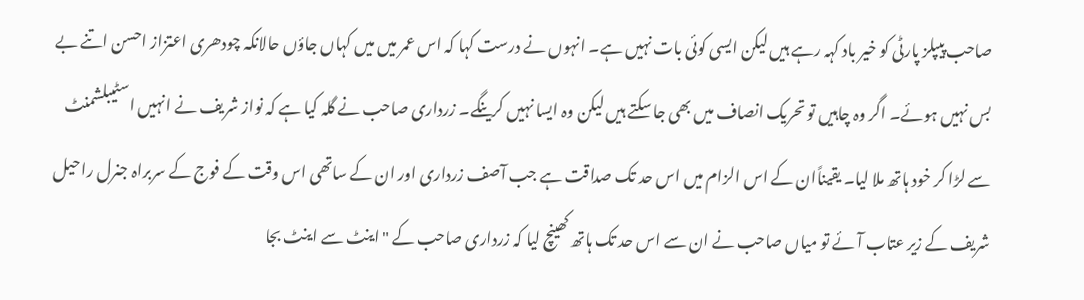صاحب پیپلز پارٹی کو خیر باد کہہ رہے ہیں لیکن ایسی کوئی بات نہیں ہے۔ انہوں نے درست کہا کہ اس عمر میں میں کہاں جاؤں حالانکہ چودھری اعتزاز احسن اتنے بے بس نہیں ہوئے۔ اگر وہ چاہیں تو تحریک انصاف میں بھی جا سکتے ہیں لیکن وہ ایسا نہیں کرینگے۔ زرداری صاحب نے گلہ کیا ہے کہ نواز شریف نے انہیں اسٹیبلشمنٹ سے لڑا کر خود ہاتھ ملا لیا۔ یقیناًان کے اس الزام میں اس حد تک صداقت ہے جب آصف زرداری اور ان کے ساتھی اس وقت کے فوج کے سربراہ جنرل راحیل شریف کے زیر عتاب آئے تو میاں صاحب نے ان سے اس حد تک ہاتھ کھینچ لیا کہ زرداری صاحب کے "اینٹ سے اینٹ بجا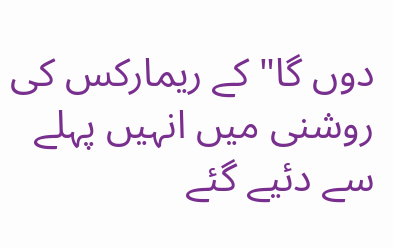دوں گا"کے ریمارکس کی روشنی میں انہیں پہلے سے دئیے گئے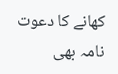کھانے کا دعوت نامہ بھی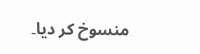منسوخ کر دیا۔